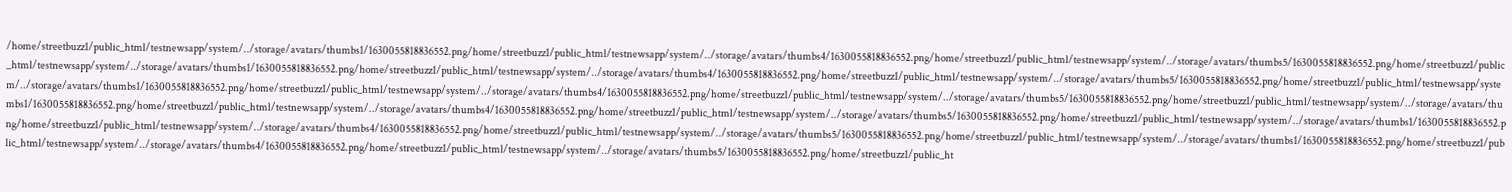/home/streetbuzz1/public_html/testnewsapp/system/../storage/avatars/thumbs1/1630055818836552.png/home/streetbuzz1/public_html/testnewsapp/system/../storage/avatars/thumbs4/1630055818836552.png/home/streetbuzz1/public_html/testnewsapp/system/../storage/avatars/thumbs5/1630055818836552.png/home/streetbuzz1/public_html/testnewsapp/system/../storage/avatars/thumbs1/1630055818836552.png/home/streetbuzz1/public_html/testnewsapp/system/../storage/avatars/thumbs4/1630055818836552.png/home/streetbuzz1/public_html/testnewsapp/system/../storage/avatars/thumbs5/1630055818836552.png/home/streetbuzz1/public_html/testnewsapp/system/../storage/avatars/thumbs1/1630055818836552.png/home/streetbuzz1/public_html/testnewsapp/system/../storage/avatars/thumbs4/1630055818836552.png/home/streetbuzz1/public_html/testnewsapp/system/../storage/avatars/thumbs5/1630055818836552.png/home/streetbuzz1/public_html/testnewsapp/system/../storage/avatars/thumbs1/1630055818836552.png/home/streetbuzz1/public_html/testnewsapp/system/../storage/avatars/thumbs4/1630055818836552.png/home/streetbuzz1/public_html/testnewsapp/system/../storage/avatars/thumbs5/1630055818836552.png/home/streetbuzz1/public_html/testnewsapp/system/../storage/avatars/thumbs1/1630055818836552.png/home/streetbuzz1/public_html/testnewsapp/system/../storage/avatars/thumbs4/1630055818836552.png/home/streetbuzz1/public_html/testnewsapp/system/../storage/avatars/thumbs5/1630055818836552.png/home/streetbuzz1/public_html/testnewsapp/system/../storage/avatars/thumbs1/1630055818836552.png/home/streetbuzz1/public_html/testnewsapp/system/../storage/avatars/thumbs4/1630055818836552.png/home/streetbuzz1/public_html/testnewsapp/system/../storage/avatars/thumbs5/1630055818836552.png/home/streetbuzz1/public_ht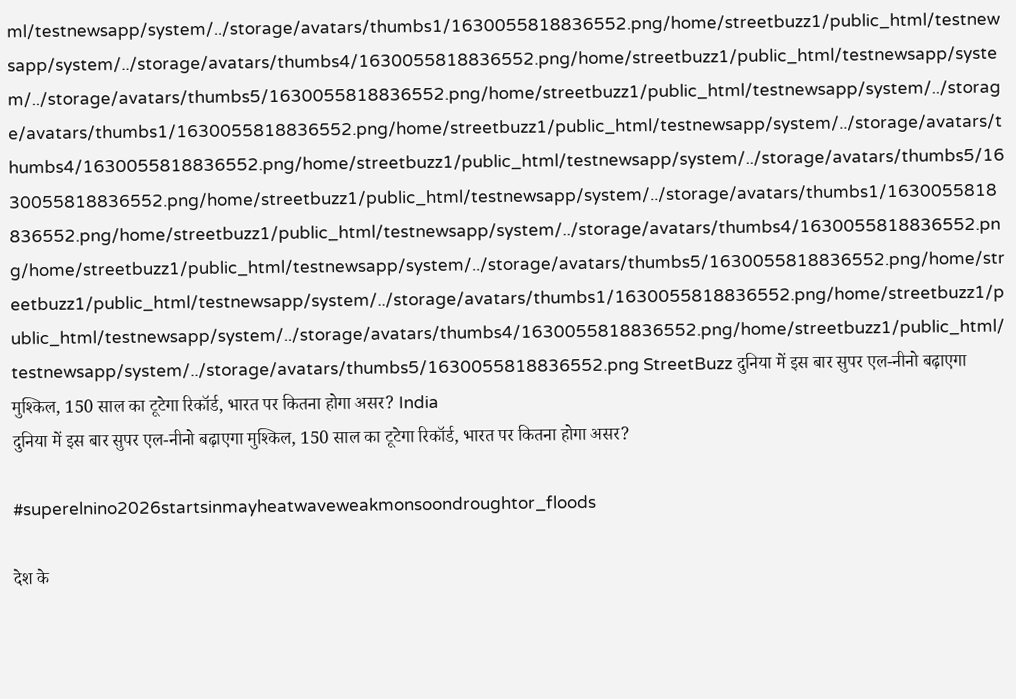ml/testnewsapp/system/../storage/avatars/thumbs1/1630055818836552.png/home/streetbuzz1/public_html/testnewsapp/system/../storage/avatars/thumbs4/1630055818836552.png/home/streetbuzz1/public_html/testnewsapp/system/../storage/avatars/thumbs5/1630055818836552.png/home/streetbuzz1/public_html/testnewsapp/system/../storage/avatars/thumbs1/1630055818836552.png/home/streetbuzz1/public_html/testnewsapp/system/../storage/avatars/thumbs4/1630055818836552.png/home/streetbuzz1/public_html/testnewsapp/system/../storage/avatars/thumbs5/1630055818836552.png/home/streetbuzz1/public_html/testnewsapp/system/../storage/avatars/thumbs1/1630055818836552.png/home/streetbuzz1/public_html/testnewsapp/system/../storage/avatars/thumbs4/1630055818836552.png/home/streetbuzz1/public_html/testnewsapp/system/../storage/avatars/thumbs5/1630055818836552.png/home/streetbuzz1/public_html/testnewsapp/system/../storage/avatars/thumbs1/1630055818836552.png/home/streetbuzz1/public_html/testnewsapp/system/../storage/avatars/thumbs4/1630055818836552.png/home/streetbuzz1/public_html/testnewsapp/system/../storage/avatars/thumbs5/1630055818836552.png StreetBuzz दुनिया में इस बार सुपर एल-नीनो बढ़ाएगा मुश्किल, 150 साल का टूटेगा रिकॉर्ड, भारत पर कितना होगा असर? India
दुनिया में इस बार सुपर एल-नीनो बढ़ाएगा मुश्किल, 150 साल का टूटेगा रिकॉर्ड, भारत पर कितना होगा असर?

#superelnino2026startsinmayheatwaveweakmonsoondroughtor_floods

देश के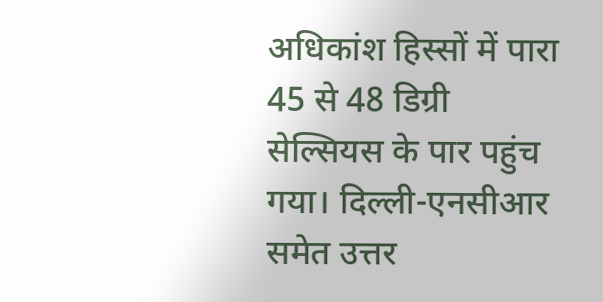अधिकांश हिस्सों में पारा 45 से 48 डिग्री सेल्सियस के पार पहुंच गया। दिल्ली-एनसीआर समेत उत्तर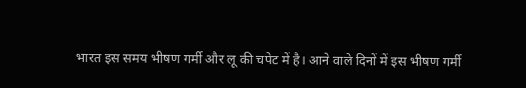भारत इस समय भीषण गर्मी और लू की चपेट में है। आने वाले दिनों में इस भीषण गर्मी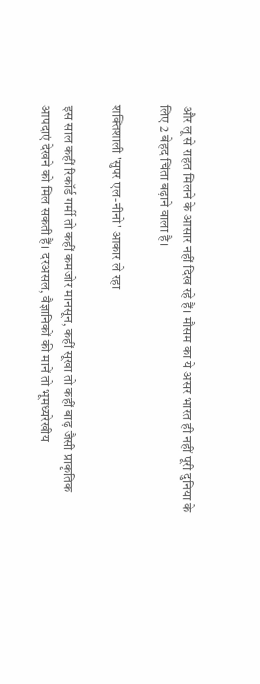और लू से राहत मिलने के आसार नहीं दिख रहे हैं। मौसम का ये असर भारत ही नहीं पूरी दुनिया के लिए 2 बेहद चिंता बढ़ाने वाला है।

शक्तिशाली 'सुपर एल-नीनो' आकार ले रहा

इस साल कहीं रिकॉर्ड गर्मी तो कहीं कमजोर मानसून, कहीं सूखा तो कहीं बाढ़ जैसी प्राकृतिक आपदाएं देखने को मिल सकती हैं। दरअसल, वैज्ञानिकों की मानें तो भूमध्यरेखीय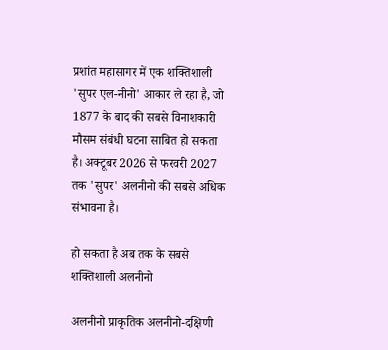प्रशांत महासागर में एक शक्तिशाली 'सुपर एल-नीनो' आकार ले रहा है, जो 1877 के बाद की सबसे विनाशकारी मौसम संबंधी घटना साबित हो सकता है। अक्टूबर 2026 से फरवरी 2027 तक 'सुपर' अलनीनो की सबसे अधिक संभावना है।

हो सकता है अब तक के सबसे शक्तिशाली अलनीनो

अलनीनो प्राकृतिक अलनीनो-दक्षिणी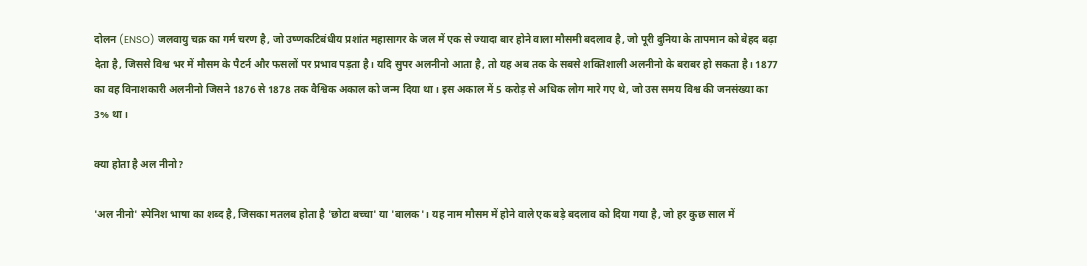दोलन (ENSO) जलवायु चक्र का गर्म चरण है, जो उष्णकटिबंधीय प्रशांत महासागर के जल में एक से ज्यादा बार होने वाला मौसमी बदलाव है, जो पूरी दुनिया के तापमान को बेहद बढ़ा देता है, जिससे विश्व भर में मौसम के पैटर्न और फसलों पर प्रभाव पड़ता है। यदि सुपर अलनीनो आता है, तो यह अब तक के सबसे शक्तिशाली अलनीनो के बराबर हो सकता है। 1877 का वह विनाशकारी अलनीनो जिसने 1876 से 1878 तक वैश्विक अकाल को जन्म दिया था। इस अकाल में 5 करोड़ से अधिक लोग मारे गए थे, जो उस समय विश्व की जनसंख्या का 3% था।

क्या होता है अल नीनो?

'अल नीनो' स्पेनिश भाषा का शब्द है, जिसका मतलब होता है 'छोटा बच्चा' या 'बालक'। यह नाम मौसम में होने वाले एक बड़े बदलाव को दिया गया है, जो हर कुछ साल में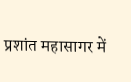प्रशांत महासागर में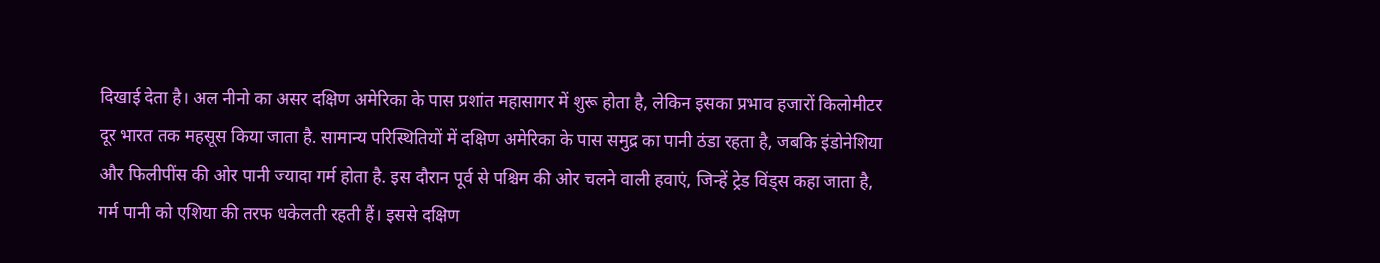दिखाई देता है। अल नीनो का असर दक्षिण अमेरिका के पास प्रशांत महासागर में शुरू होता है, लेकिन इसका प्रभाव हजारों किलोमीटर दूर भारत तक महसूस किया जाता है. सामान्य परिस्थितियों में दक्षिण अमेरिका के पास समुद्र का पानी ठंडा रहता है, जबकि इंडोनेशिया और फिलीपींस की ओर पानी ज्यादा गर्म होता है. इस दौरान पूर्व से पश्चिम की ओर चलने वाली हवाएं, जिन्हें ट्रेड विंड्स कहा जाता है, गर्म पानी को एशिया की तरफ धकेलती रहती हैं। इससे दक्षिण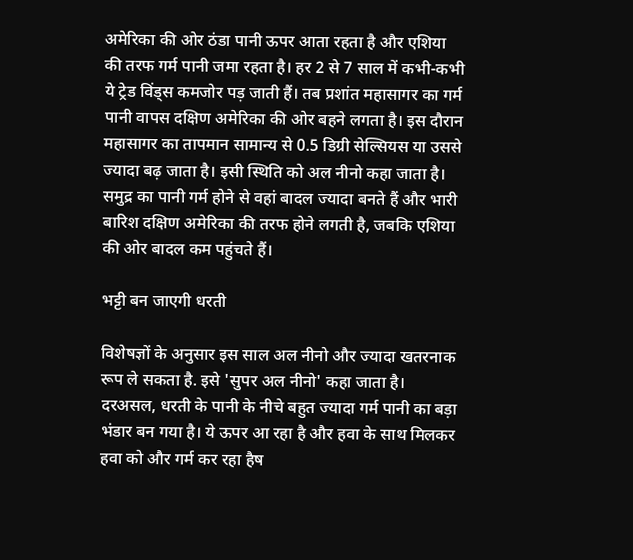अमेरिका की ओर ठंडा पानी ऊपर आता रहता है और एशिया की तरफ गर्म पानी जमा रहता है। हर 2 से 7 साल में कभी-कभी ये ट्रेड विंड्स कमजोर पड़ जाती हैं। तब प्रशांत महासागर का गर्म पानी वापस दक्षिण अमेरिका की ओर बहने लगता है। इस दौरान महासागर का तापमान सामान्य से 0.5 डिग्री सेल्सियस या उससे ज्यादा बढ़ जाता है। इसी स्थिति को अल नीनो कहा जाता है। समुद्र का पानी गर्म होने से वहां बादल ज्यादा बनते हैं और भारी बारिश दक्षिण अमेरिका की तरफ होने लगती है, जबकि एशिया की ओर बादल कम पहुंचते हैं।

भट्टी बन जाएगी धरती

विशेषज्ञों के अनुसार इस साल अल नीनो और ज्यादा खतरनाक रूप ले सकता है. इसे 'सुपर अल नीनो' कहा जाता है। दरअसल, धरती के पानी के नीचे बहुत ज्यादा गर्म पानी का बड़ा भंडार बन गया है। ये ऊपर आ रहा है और हवा के साथ मिलकर हवा को और गर्म कर रहा हैष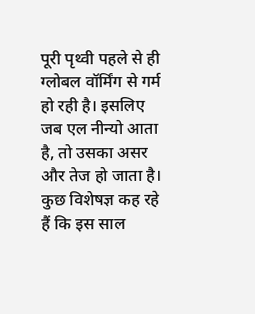पूरी पृथ्वी पहले से ही ग्लोबल वॉर्मिंग से गर्म हो रही है। इसलिए जब एल नीन्यो आता है, तो उसका असर और तेज हो जाता है। कुछ विशेषज्ञ कह रहे हैं कि इस साल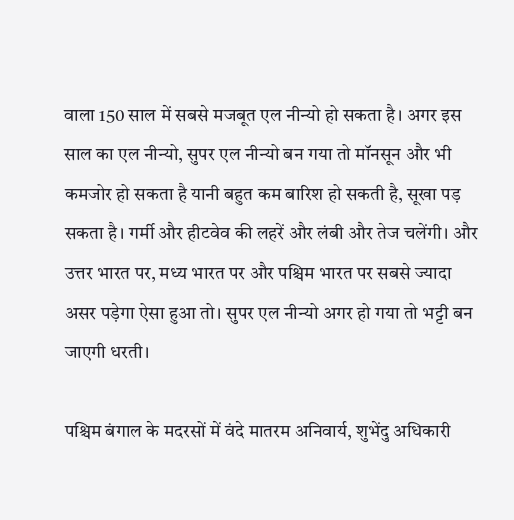वाला 150 साल में सबसे मजबूत एल नीन्यो हो सकता है। अगर इस साल का एल नीन्यो, सुपर एल नीन्यो बन गया तो मॉनसून और भी कमजोर हो सकता है यानी बहुत कम बारिश हो सकती है, सूखा पड़ सकता है। गर्मी और हीटवेव की लहरें और लंबी और तेज चलेंगी। और उत्तर भारत पर, मध्य भारत पर और पश्चिम भारत पर सबसे ज्यादा असर पड़ेगा ऐसा हुआ तो। सुपर एल नीन्यो अगर हो गया तो भट्टी बन जाएगी धरती।

पश्चिम बंगाल के मदरसों में वंदे मातरम अनिवार्य, शुभेंदु अधिकारी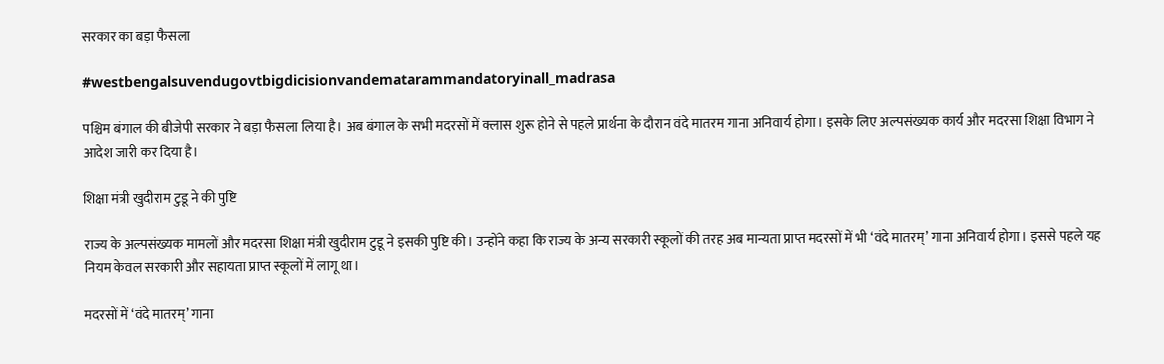सरकार का बड़ा फैसला

#westbengalsuvendugovtbigdicisionvandematarammandatoryinall_madrasa

पश्चिम बंगाल की बीजेपी सरकार ने बड़ा फैसला लिया है। अब बंगाल के सभी मदरसों में क्लास शुरू होने से पहले प्रार्थना के दौरान वंदे मातरम गाना अनिवार्य होगा। इसके लिए अल्पसंख्यक कार्य और मदरसा शिक्षा विभाग ने आदेश जारी कर दिया है।

शिक्षा मंत्री खुदीराम टुडू ने की पुष्टि

राज्य के अल्पसंख्यक मामलों और मदरसा शिक्षा मंत्री खुदीराम टुडू ने इसकी पुष्टि की। उन्होंने कहा कि राज्य के अन्य सरकारी स्कूलों की तरह अब मान्यता प्राप्त मदरसों में भी ‘वंदे मातरम्’ गाना अनिवार्य होगा। इससे पहले यह नियम केवल सरकारी और सहायता प्राप्त स्कूलों में लागू था।

मदरसों में ‘वंदे मातरम्’ गाना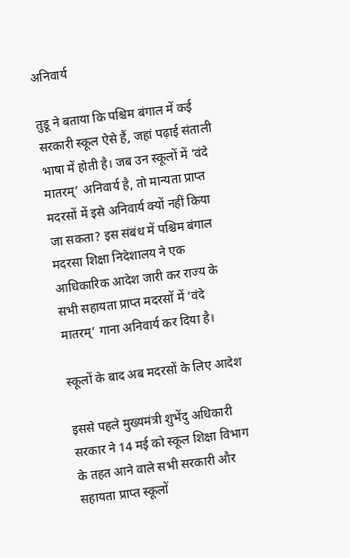अनिवार्य

तुडू ने बताया कि पश्चिम बंगाल में कई सरकारी स्कूल ऐसे हैं, जहां पढ़ाई संताली भाषा में होती है। जब उन स्कूलों में ‘वंदे मातरम्’ अनिवार्य है, तो मान्यता प्राप्त मदरसों में इसे अनिवार्य क्यों नहीं किया जा सकता? इस संबंध में पश्चिम बंगाल मदरसा शिक्षा निदेशालय ने एक आधिकारिक आदेश जारी कर राज्य के सभी सहायता प्राप्त मदरसों में ‘वंदे मातरम्’ गाना अनिवार्य कर दिया है।

स्कूलों के बाद अब मदरसों के लिए आदेश

इससे पहले मुख्यमंत्री शुभेंदु अधिकारी सरकार ने 14 मई को स्कूल शिक्षा विभाग के तहत आने वाले सभी सरकारी और सहायता प्राप्त स्कूलों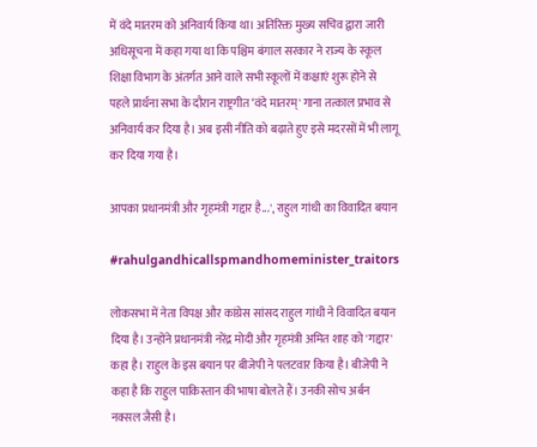में वंदे मातरम को अनिवार्य किया था। अतिरिक्त मुख्य सचिव द्वारा जारी अधिसूचना में कहा गया था कि पश्चिम बंगाल सरकार ने राज्य के स्कूल शिक्षा विभाग के अंतर्गत आने वाले सभी स्कूलों में कक्षाएं शुरू होने से पहले प्रार्थना सभा के दौरान राष्ट्रगीत ‘वंदे मातरम्' गाना तत्काल प्रभाव से अनिवार्य कर दिया है। अब इसी नीति को बढ़ाते हुए इसे मदरसों में भी लागू कर दिया गया है।

आपका प्रधानमंत्री और गृहमंत्री गद्दार है...', राहुल गांधी का विवादित बयान

#rahulgandhicallspmandhomeminister_traitors

लोकसभा में नेता विपक्ष और कांग्रेस सांसद राहुल गांधी ने विवादित बयान दिया है। उन्होंने प्रधानमंत्री नरेंद्र मोदी और गृहमंत्री अमित शाह को 'गद्दार' कहा है। राहुल के इस बयान पर बीजेपी ने पलटवार किया है। बीजेपी ने कहा है कि राहुल पाकिस्तान की भाषा बोलते हैं। उनकी सोच अर्बन नक्सल जैसी है।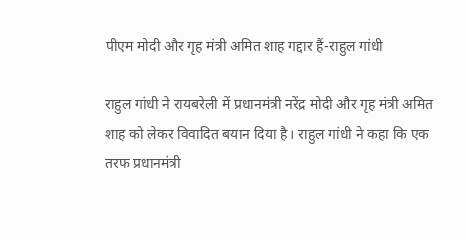पीएम मोदी और गृह मंत्री अमित शाह गद्दार हैं-राहुल गांधी

राहुल गांधी ने रायबरेली में प्रधानमंत्री नरेंद्र मोदी और गृह मंत्री अमित शाह को लेकर विवादित बयान दिया है। राहुल गांधी ने कहा कि एक तरफ प्रधानमंत्री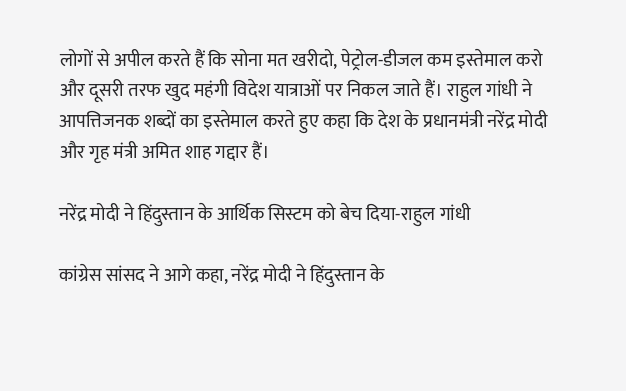लोगों से अपील करते हैं कि सोना मत खरीदो, पेट्रोल-डीजल कम इस्तेमाल करो और दूसरी तरफ खुद महंगी विदेश यात्राओं पर निकल जाते हैं। राहुल गांधी ने आपत्तिजनक शब्दों का इस्तेमाल करते हुए कहा कि देश के प्रधानमंत्री नरेंद्र मोदी और गृह मंत्री अमित शाह गद्दार हैं।

नरेंद्र मोदी ने हिंदुस्तान के आर्थिक सिस्टम को बेच दिया-राहुल गांधी

कांग्रेस सांसद ने आगे कहा, नरेंद्र मोदी ने हिंदुस्तान के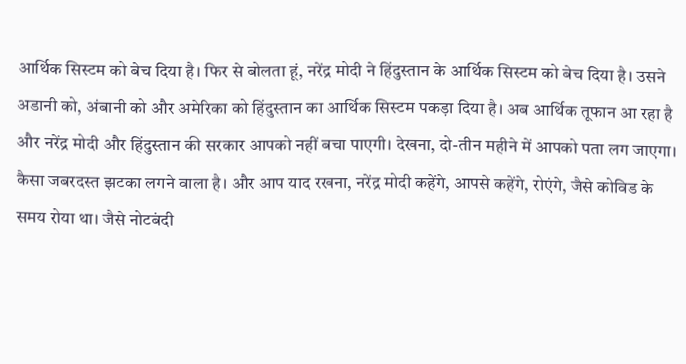आर्थिक सिस्टम को बेच दिया है। फिर से बोलता हूं, नरेंद्र मोदी ने हिंदुस्तान के आर्थिक सिस्टम को बेच दिया है। उसने अडानी को, अंबानी को और अमेरिका को हिंदुस्तान का आर्थिक सिस्टम पकड़ा दिया है। अब आर्थिक तूफान आ रहा है और नरेंद्र मोदी और हिंदुस्तान की सरकार आपको नहीं बचा पाएगी। देखना, दो-तीन महीने में आपको पता लग जाएगा। कैसा जबरदस्त झटका लगने वाला है। और आप याद रखना, नरेंद्र मोदी कहेंगे, आपसे कहेंगे, रोएंगे, जैसे कोविड के समय रोया था। जैसे नोटबंदी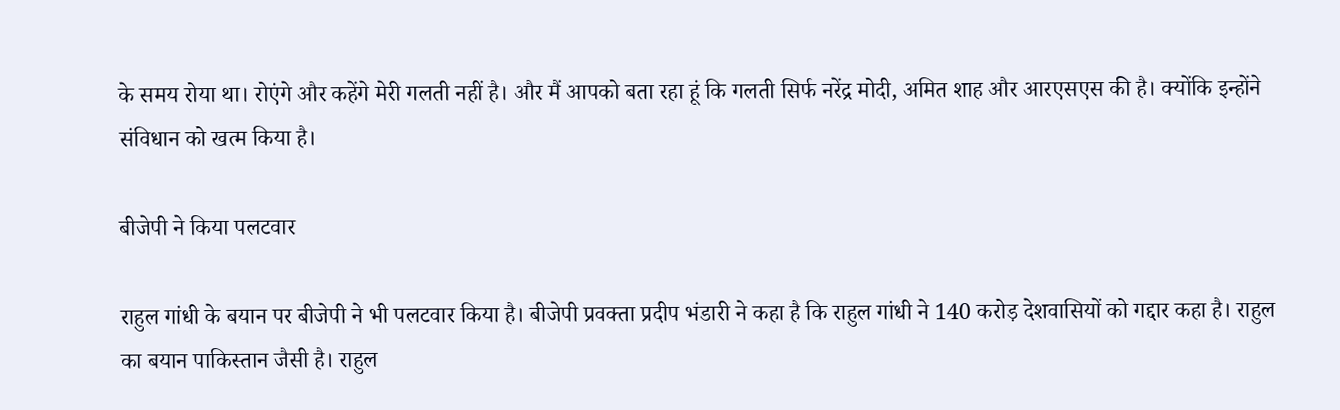के समय रोया था। रोएंगे और कहेंगे मेरी गलती नहीं है। और मैं आपको बता रहा हूं कि गलती सिर्फ नरेंद्र मोदी, अमित शाह और आरएसएस की है। क्योंकि इन्होंने संविधान को खत्म किया है।

बीजेपी ने किया पलटवार

राहुल गांधी के बयान पर बीजेपी ने भी पलटवार किया है। बीजेपी प्रवक्ता प्रदीप भंडारी ने कहा है कि राहुल गांधी ने 140 करोड़ देशवासियों को गद्दार कहा है। राहुल का बयान पाकिस्तान जैसी है। राहुल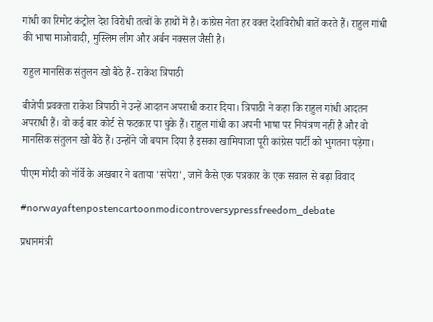गांधी का रिमोट कंट्रोल देश विरोधी तत्वों के हाथों में है। कांग्रेस नेता हर वक्त देशविरोधी बातें करते हैं। राहुल गांधी की भाषा माओवादी, मुस्लिम लीग और अर्बन नक्सल जैसी है।

राहुल मानसिक संतुलन खो बैठे हैं- राकेश त्रिपाठी

बीजेपी प्रवक्ता राकेश त्रिपाठी ने उन्हें आदतन अपराधी करार दिया। त्रिपाठी ने कहा कि राहुल गांधी आदतन अपराधी हैं। वो कई बार कोर्ट से फटकार पा चुके हैं। राहुल गांधी का अपनी भाषा पर नियंत्रण नहीं है और वो मानसिक संतुलन खो बैठे हैं। उन्होंने जो बयान दिया है इसका खामियाजा पूरी कांग्रेस पार्टी को भुगतना पड़ेगा।

पीएम मोदी को नॉर्वे के अखबार ने बताया 'संपेरा', जानें कैसे एक पत्रकार के एक सवाल से बढ़ा विवाद

#norwayaftenpostencartoonmodicontroversypressfreedom_debate

प्रधानमंत्री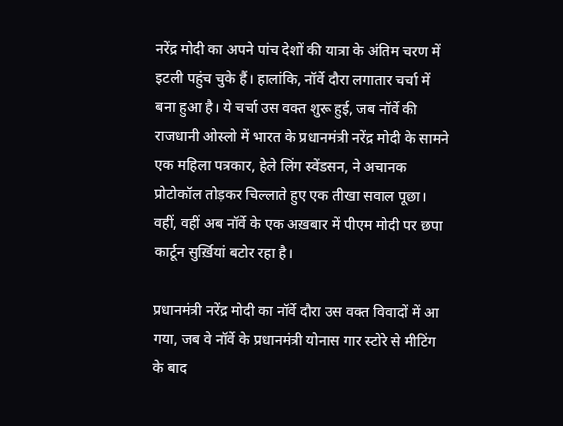नरेंद्र मोदी का अपने पांच देशों की यात्रा के अंतिम चरण में इटली पहुंच चुके हैं। हालांकि, नॉर्वे दौरा लगातार चर्चा में बना हुआ है। ये चर्चा उस वक्त शुरू हुई, जब नॉर्वे की राजधानी ओस्लो में भारत के प्रधानमंत्री नरेंद्र मोदी के सामने एक महिला पत्रकार, हेले लिंग स्वेंडसन, ने अचानक प्रोटोकॉल तोड़कर चिल्लाते हुए एक तीखा सवाल पूछा। वहीं, वहीं अब नॉर्वे के एक अख़बार में पीएम मोदी पर छपा कार्टून सुर्ख़ियां बटोर रहा है।

प्रधानमंत्री नरेंद्र मोदी का नॉर्वे दौरा उस वक्त विवादों में आ गया, जब वे नॉर्वे के प्रधानमंत्री योनास गार स्टोरे से मीटिंग के बाद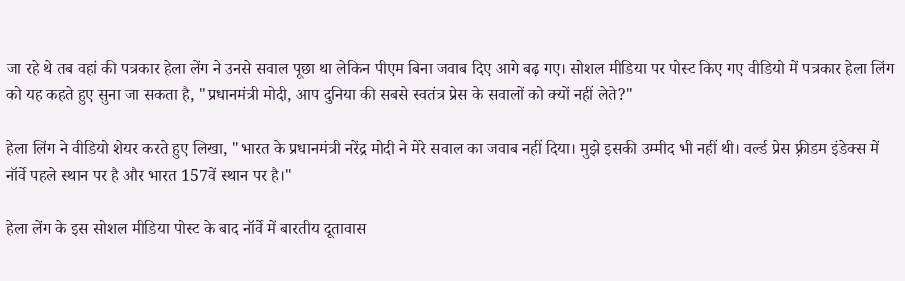जा रहे थे तब वहां की पत्रकार हेला लेंग ने उनसे सवाल पूछा था लेकिन पीएम बिना जवाब दिए आगे बढ़ गए। सोशल मीडिया पर पोस्ट किए गए वीडियो में पत्रकार हेला लिंग को यह कहते हुए सुना जा सकता है, "प्रधानमंत्री मोदी, आप दुनिया की सबसे स्वतंत्र प्रेस के सवालों को क्यों नहीं लेते?"

हेला लिंग ने वीडियो शेयर करते हुए लिखा, "भारत के प्रधानमंत्री नरेंद्र मोदी ने मेरे सवाल का जवाब नहीं दिया। मुझे इसकी उम्मीद भी नहीं थी। वर्ल्ड प्रेस फ़्रीडम इंडेक्स में नॉर्वे पहले स्थान पर है और भारत 157वें स्थान पर है।"

हेला लेंग के इस सोशल मीडिया पोस्ट के बाद नॉर्वे में बारतीय दूतावास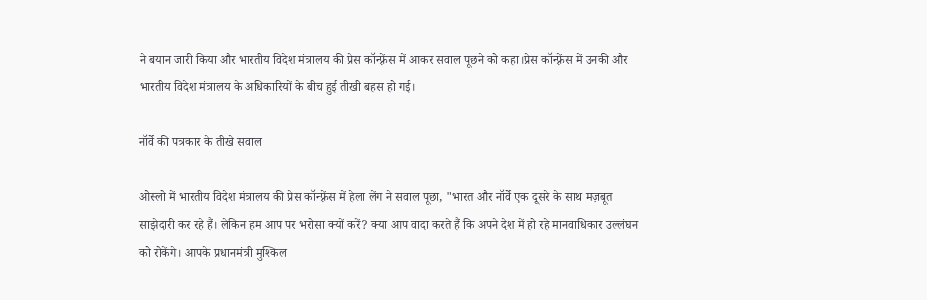ने बयान जारी किया और भारतीय विदेश मंत्रालय की प्रेस कॉन्फ़्रेंस में आकर सवाल पूछने को कहा।प्रेस कॉन्फ़्रेंस में उनकी और भारतीय विदेश मंत्रालय के अधिकारियों के बीच हुई तीखी बहस हो गई।

नॉर्वे की पत्रकार के तीखे सवाल

ओस्लो में भारतीय विदेश मंत्रालय की प्रेस कॉन्फ़्रेंस में हेला लेंग ने सवाल पूछा, "भारत और नॉर्वे एक दूसरे के साथ मज़बूत साझेदारी कर रहे हैं। लेकिन हम आप पर भरोसा क्यों करें? क्या आप वादा करते हैं कि अपने देश में हो रहे मानवाधिकार उल्लंघन को रोकेंगे। आपके प्रधानमंत्री मुश्किल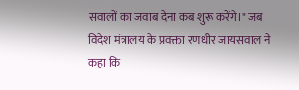सवालों का जवाब देना कब शुरू करेंगे।" जब विदेश मंत्रालय के प्रवक्ता रणधीर जायसवाल ने कहा कि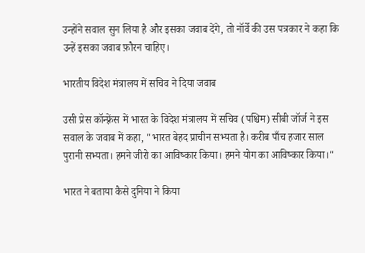उन्होंने सवाल सुन लिया है और इसका जवाब देंगे, तो नॉर्वे की उस पत्रकार ने कहा कि उन्हें इसका जवाब फ़ौरन चाहिए।

भारतीय विदेश मंत्रालय में सचिव ने दिया जवाब

उसी प्रेस कॉन्फ़्रेंस में भारत के विदेश मंत्रालय में सचिव (पश्चिम) सीबी जॉर्ज ने इस सवाल के जवाब में कहा, "भारत बेहद प्राचीन सभ्यता है। करीब पाँच हजार साल पुरानी सभ्यता। हमने जीरो का आविष्कार किया। हमने योग का आविष्कार किया।"

भारत ने बताया कैसे दुनिया ने किया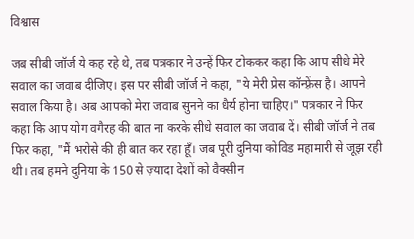विश्वास

जब सीबी जॉर्ज ये कह रहे थे, तब पत्रकार ने उन्हें फिर टोककर कहा कि आप सीधे मेरे सवाल का जवाब दीजिए। इस पर सीबी जॉर्ज ने कहा, "ये मेरी प्रेस कॉन्फ़्रेंस है। आपने सवाल किया है। अब आपको मेरा जवाब सुनने का धैर्य होना चाहिए।" पत्रकार ने फिर कहा कि आप योग वगैरह की बात ना करके सीधे सवाल का जवाब दें। सीबी जॉर्ज ने तब फिर कहा, "मैं भरोसे की ही बात कर रहा हूँ। जब पूरी दुनिया कोविड महामारी से जूझ रही थी। तब हमने दुनिया के 150 से ज़्यादा देशों को वैक्सीन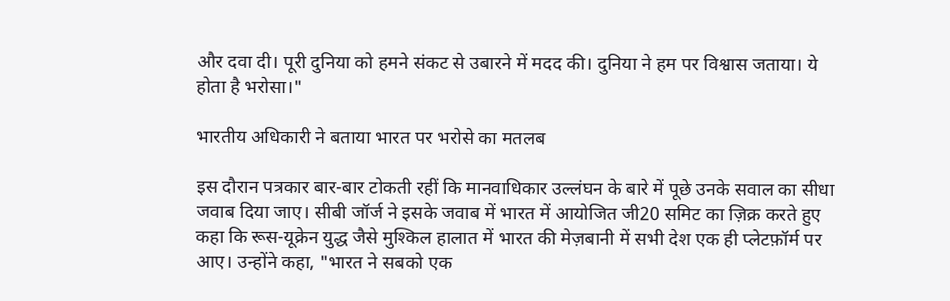और दवा दी। पूरी दुनिया को हमने संकट से उबारने में मदद की। दुनिया ने हम पर विश्वास जताया। ये होता है भरोसा।"

भारतीय अधिकारी ने बताया भारत पर भरोसे का मतलब

इस दौरान पत्रकार बार-बार टोकती रहीं कि मानवाधिकार उल्लंघन के बारे में पूछे उनके सवाल का सीधा जवाब दिया जाए। सीबी जॉर्ज ने इसके जवाब में भारत में आयोजित जी20 समिट का ज़िक्र करते हुए कहा कि रूस-यूक्रेन युद्ध जैसे मुश्किल हालात में भारत की मेज़बानी में सभी देश एक ही प्लेटफ़ॉर्म पर आए। उन्होंने कहा, "भारत ने सबको एक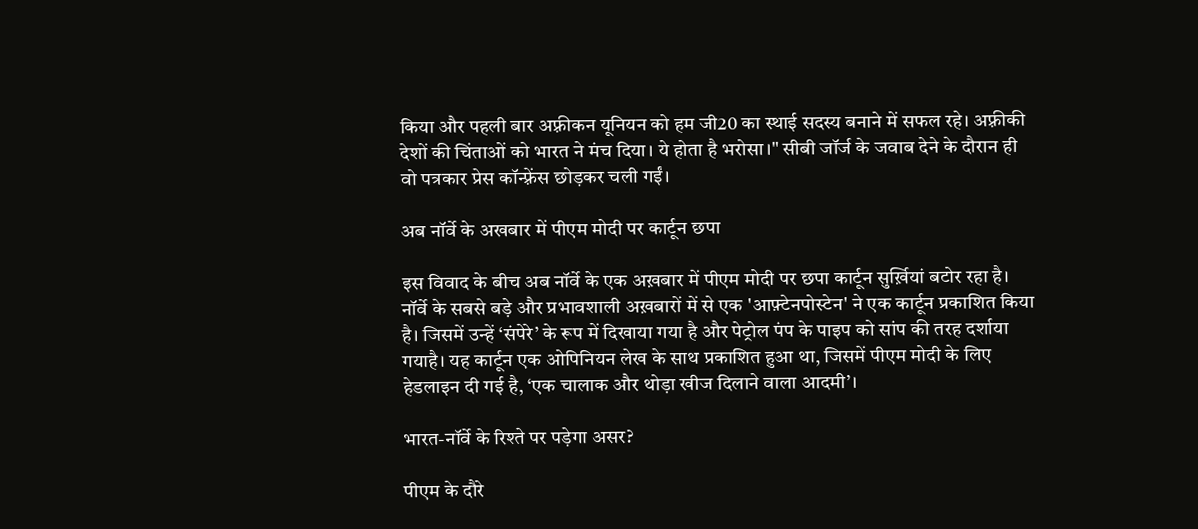किया और पहली बार अफ़्रीकन यूनियन को हम जी20 का स्थाई सदस्य बनाने में सफल रहे। अफ़्रीकी देशों की चिंताओं को भारत ने मंच दिया। ये होता है भरोसा।" सीबी जॉर्ज के जवाब देने के दौरान ही वो पत्रकार प्रेस कॉन्फ़्रेंस छोड़कर चली गईं।

अब नॉर्वे के अखबार में पीएम मोदी पर कार्टून छपा

इस विवाद के बीच अब नॉर्वे के एक अख़बार में पीएम मोदी पर छपा कार्टून सुर्ख़ियां बटोर रहा है। नॉर्वे के सबसे बड़े और प्रभावशाली अख़बारों में से एक 'आफ़्टेनपोस्टेन' ने एक कार्टून प्रकाशित किया है। जिसमें उन्हें ‘संपेरे’ के रूप में दिखाया गया है और पेट्रोल पंप के पाइप को सांप की तरह दर्शाया गयाहै। यह कार्टून एक ओपिनियन लेख के साथ प्रकाशित हुआ था, जिसमें पीएम मोदी के लिए हेडलाइन दी गई है, ‘एक चालाक और थोड़ा खीज दिलाने वाला आदमी’।

भारत-नॉर्वे के रिश्ते पर पड़ेगा असर?

पीएम के दौरे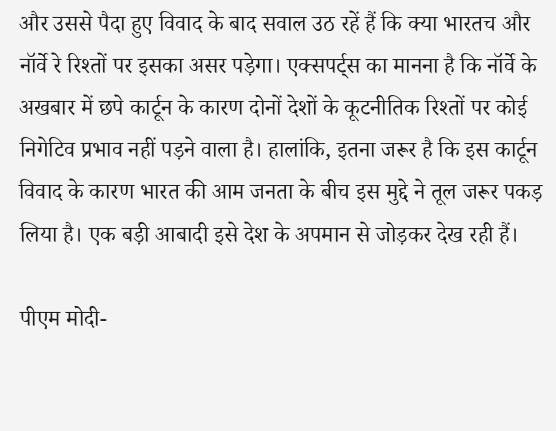और उससे पैदा हुए विवाद के बाद सवाल उठ रहें हैं कि क्या भारतच और नॉर्वे रे रिश्तों पर इसका असर पड़ेगा। एक्सपर्ट्स का मानना है कि नॉर्वे के अखबार में छपे कार्टून के कारण दोनों देशों के कूटनीतिक रिश्तों पर कोई निगेटिव प्रभाव नहीं पड़ने वाला है। हालांकि, इतना जरूर है कि इस कार्टून विवाद के कारण भारत की आम जनता के बीच इस मुद्दे ने तूल जरूर पकड़ लिया है। एक बड़ी आबादी इसे देश के अपमान से जोड़कर देख रही हैं।

पीएम मोदी-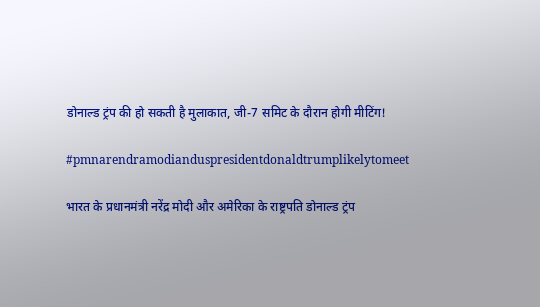डोनाल्ड ट्रंप की हो सकती है मुलाकात, जी-7 समिट के दौरान होगी मीटिंग!

#pmnarendramodianduspresidentdonaldtrumplikelytomeet

भारत के प्रधानमंत्री नरेंद्र मोदी और अमेरिका के राष्ट्रपति डोनाल्ड ट्रंप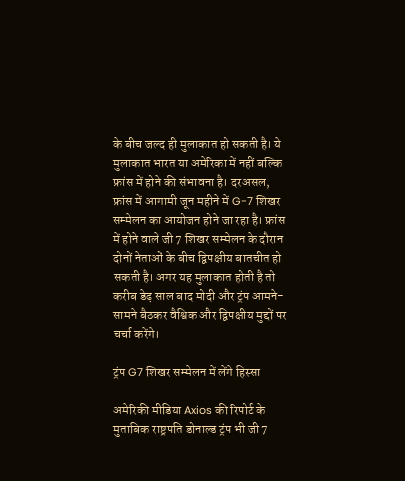के बीच जल्द ही मुलाकात हो सकती है। ये मुलाकात भारत या अमेरिका में नहीं बल्कि फ्रांस में होने की संभावना है। दरअसल, फ्रांस में आगामी जून महीने में G-7 शिखर सम्मेलन का आयोजन होने जा रहा है। फ्रांस में होने वाले जी7 शिखर सम्मेलन के दौरान दोनों नेताओं के बीच द्विपक्षीय बातचीत हो सकती है। अगर यह मुलाकात होती है तो करीब डेढ़ साल बाद मोदी और ट्रंप आमने-सामने बैठकर वैश्विक और द्विपक्षीय मुद्दों पर चर्चा करेंगे।

ट्रंप G7 शिखर सम्मेलन में लेंगे हिस्सा

अमेरिकी मीडिया Axios की रिपोर्ट के मुताबिक राष्ट्रपति डोनाल्ड ट्रंप भी जी7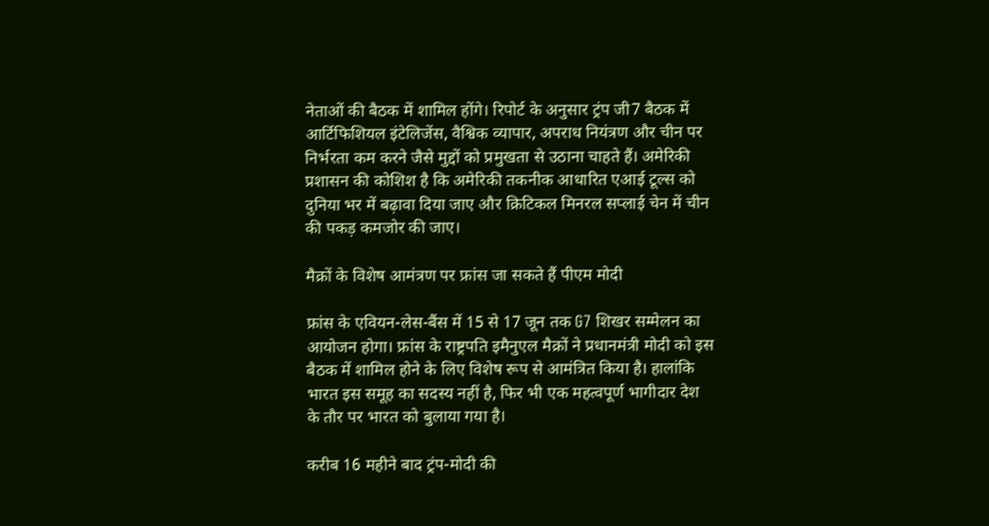नेताओं की बैठक में शामिल होंगे। रिपोर्ट के अनुसार ट्रंप जी7 बैठक में आर्टिफिशियल इंटेलिजेंस, वैश्विक व्यापार, अपराध नियंत्रण और चीन पर निर्भरता कम करने जैसे मुद्दों को प्रमुखता से उठाना चाहते हैं। अमेरिकी प्रशासन की कोशिश है कि अमेरिकी तकनीक आधारित एआई टूल्स को दुनिया भर में बढ़ावा दिया जाए और क्रिटिकल मिनरल सप्लाई चेन में चीन की पकड़ कमजोर की जाए।

मैक्रों के विशेष आमंत्रण पर फ्रांस जा सकते हैं पीएम मोदी

फ्रांस के एवियन-लेस-बैंस में 15 से 17 जून तक G7 शिखर सम्मेलन का आयोजन होगा। फ्रांस के राष्ट्रपति इमैनुएल मैक्रों ने प्रधानमंत्री मोदी को इस बैठक में शामिल होने के लिए विशेष रूप से आमंत्रित किया है। हालांकि भारत इस समूह का सदस्य नहीं है, फिर भी एक महत्वपूर्ण भागीदार देश के तौर पर भारत को बुलाया गया है।

करीब 16 महीने बाद ट्रंप-मोदी की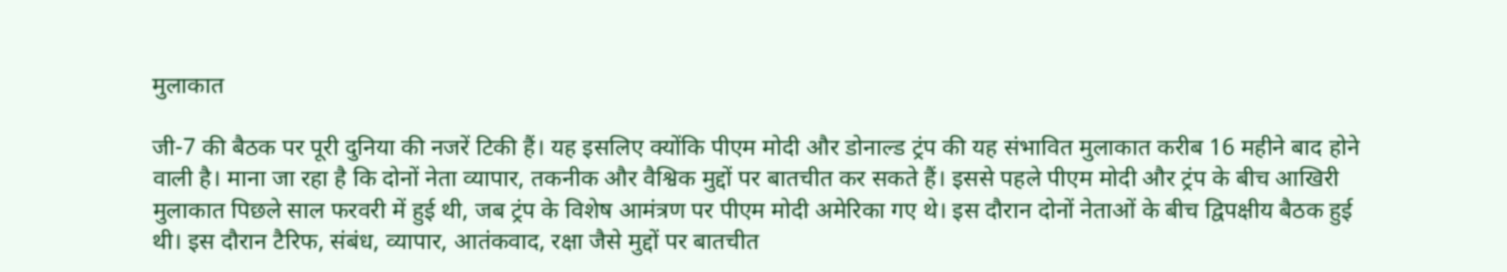मुलाकात

जी-7 की बैठक पर पूरी दुनिया की नजरें टिकी हैं। यह इसलिए क्योंकि पीएम मोदी और डोनाल्ड ट्रंप की यह संभावित मुलाकात करीब 16 महीने बाद होने वाली है। माना जा रहा है कि दोनों नेता व्यापार, तकनीक और वैश्विक मुद्दों पर बातचीत कर सकते हैं। इससे पहले पीएम मोदी और ट्रंप के बीच आखिरी मुलाकात पिछले साल फरवरी में हुई थी, जब ट्रंप के विशेष आमंत्रण पर पीएम मोदी अमेरिका गए थे। इस दौरान दोनों नेताओं के बीच द्विपक्षीय बैठक हुई थी। इस दौरान टैरिफ, संबंध, व्यापार, आतंकवाद, रक्षा जैसे मुद्दों पर बातचीत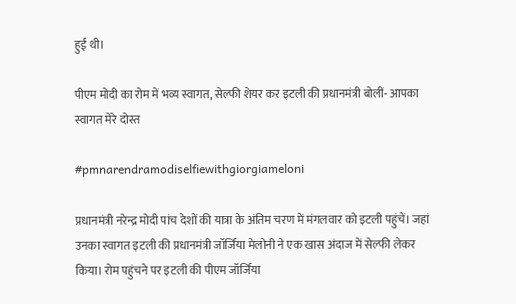हुई थी।

पीएम मोदी का रोम में भव्य स्वागत, सेल्फी शेयर कर इटली की प्रधानमंत्री बोलीं- आपका स्वागत मेरे दोस्त

#pmnarendramodiselfiewithgiorgiameloni

प्रधानमंत्री नरेन्द्र मोदी पांच देशों की यात्रा के अंतिम चरण में मंगलवार को इटली पहुंचें। जहां उनका स्वागत इटली की प्रधानमंत्री जॉर्जिया मेलोनी ने एक खास अंदाज में सेल्फी लेकर किया। रोम पहुंचने पर इटली की पीएम जॉर्जिया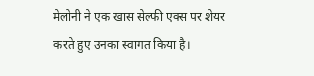मेलोनी ने एक खास सेल्फी एक्स पर शेयर करते हुए उनका स्वागत किया है।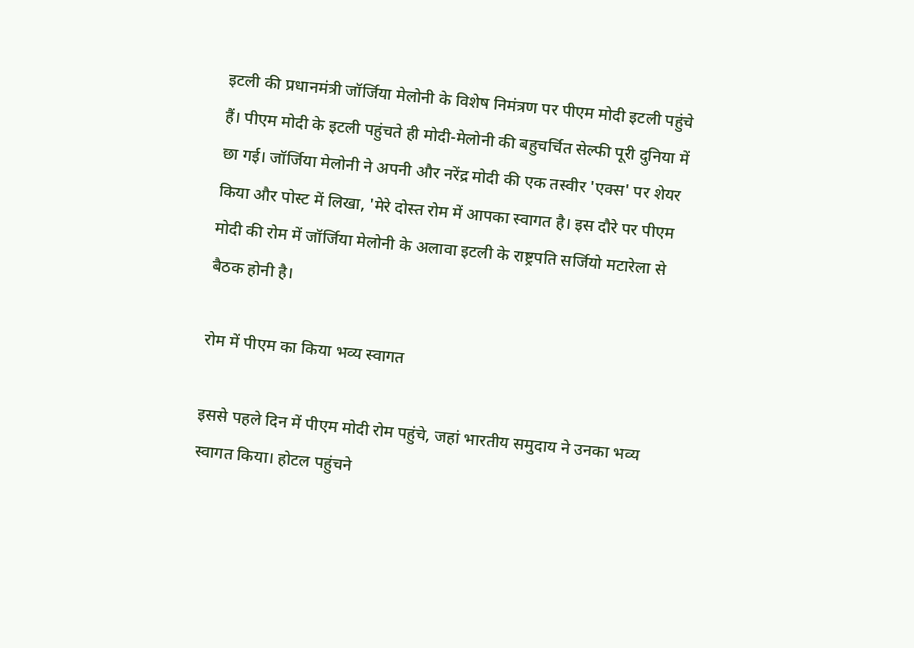इटली की प्रधानमंत्री जॉर्जिया मेलोनी के विशेष निमंत्रण पर पीएम मोदी इटली पहुंचे हैं। पीएम मोदी के इटली पहुंचते ही मोदी-मेलोनी की बहुचर्चित सेल्फी पूरी दुनिया में छा गई। जॉर्जिया मेलोनी ने अपनी और नरेंद्र मोदी की एक तस्वीर 'एक्स' पर शेयर किया और पोस्ट में लिखा, 'मेरे दोस्त रोम में आपका स्वागत है। इस दौरे पर पीएम मोदी की रोम में जॉर्जिया मेलोनी के अलावा इटली के राष्ट्रपति सर्जियो मटारेला से बैठक होनी है।

रोम में पीएम का किया भव्य स्वागत

इससे पहले दिन में पीएम मोदी रोम पहुंचे, जहां भारतीय समुदाय ने उनका भव्य स्वागत किया। होटल पहुंचने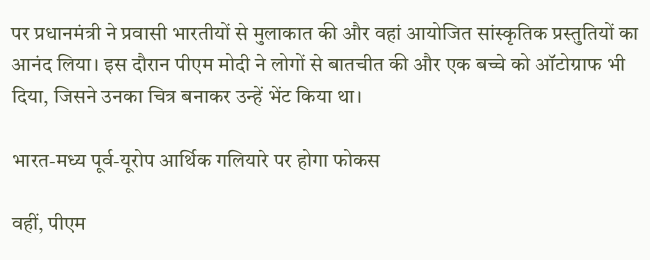पर प्रधानमंत्री ने प्रवासी भारतीयों से मुलाकात की और वहां आयोजित सांस्कृतिक प्रस्तुतियों का आनंद लिया। इस दौरान पीएम मोदी ने लोगों से बातचीत की और एक बच्चे को ऑटोग्राफ भी दिया, जिसने उनका चित्र बनाकर उन्हें भेंट किया था।

भारत-मध्य पूर्व-यूरोप आर्थिक गलियारे पर होगा फोकस

वहीं, पीएम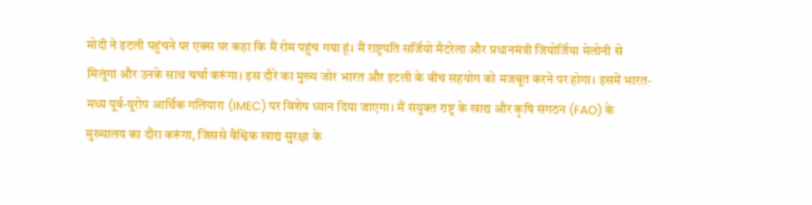मोदी ने इटली पहुंचने पर एक्स पर कहा कि मैं रोम पहुंच गया हूं। मैं राष्ट्रपति सर्जियो मैटरेला और प्रधानमंत्री जियोर्जिया मेलोनी से मिलूंगा और उनके साथ चर्चा करूंगा। इस दौरे का मुख्य जोर भारत और इटली के बीच सहयोग को मजबूत करने पर होगा। इसमें भारत-मध्य पूर्व-यूरोप आर्थिक गलियारा (IMEC) पर विशेष ध्यान दिया जाएगा। मैं संयुक्त राष्ट्र के खाद्य और कृषि संगठन (FAO) के मुख्यालय का दौरा करूंगा, जिससे वैश्विक खाद्य सुरक्षा के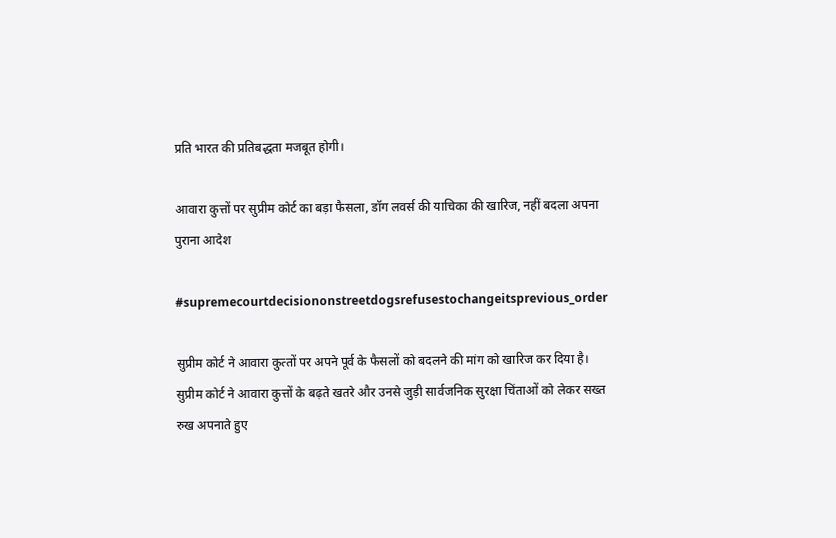प्रति भारत की प्रतिबद्धता मजबूत होगी।

आवारा कुत्तों पर सुप्रीम कोर्ट का बड़ा फैसला, डॉग लवर्स की याचिका की खारिज, नहीं बदला अपना पुराना आदेश

#supremecourtdecisiononstreetdogsrefusestochangeitsprevious_order

सुप्रीम कोर्ट ने आवारा कुत्‍तों पर अपने पूर्व के फैसलों को बदलने की मांग को खारिज कर दिया है। सुप्रीम कोर्ट ने आवारा कुत्तों के बढ़ते खतरे और उनसे जुड़ी सार्वजनिक सुरक्षा चिंताओं को लेकर सख्त रुख अपनाते हुए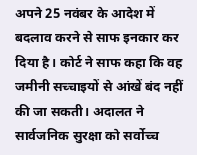अपने 25 नवंबर के आदेश में बदलाव करने से साफ इनकार कर दिया है। कोर्ट ने साफ कहा कि वह जमीनी सच्चाइयों से आंखें बंद नहीं की जा सकती। अदालत ने सार्वजनिक सुरक्षा को सर्वोच्च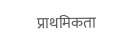प्राथमिकता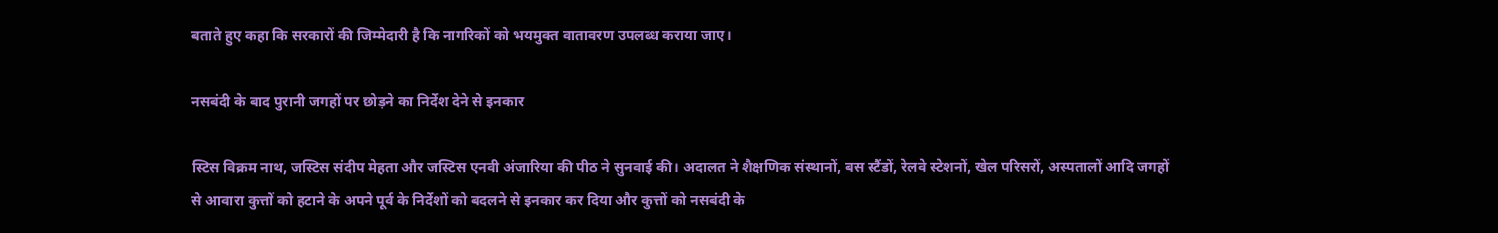बताते हुए कहा कि सरकारों की जिम्मेदारी है कि नागरिकों को भयमुक्त वातावरण उपलब्ध कराया जाए।

नसबंदी के बाद पुरानी जगहों पर छोड़ने का निर्देश देने से इनकार

स्टिस विक्रम नाथ, जस्टिस संदीप मेहता और जस्टिस एनवी अंजारिया की पीठ ने सुनवाई की। अदालत ने शैक्षणिक संस्थानों, बस स्टैंडों, रेलवे स्टेशनों, खेल परिसरों, अस्पतालों आदि जगहों से आवारा कुत्तों को हटाने के अपने पूर्व के निर्देशों को बदलने से इनकार कर दिया और कुत्तों को नसबंदी के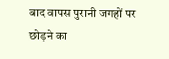बाद वापस पुरानी जगहों पर छोड़ने का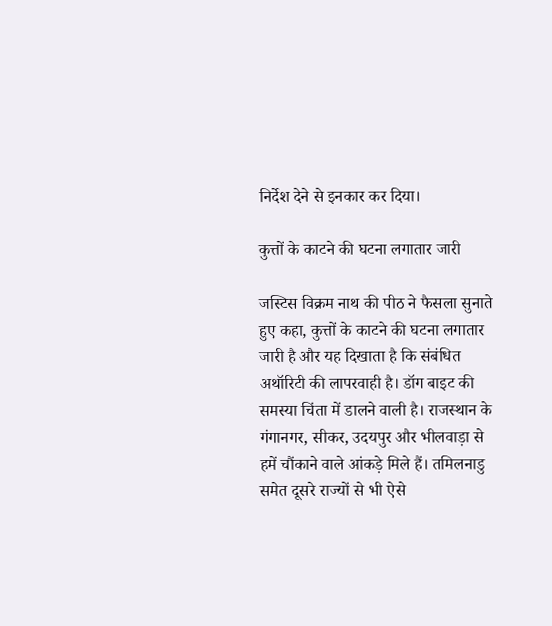निर्देश देने से इनकार कर दिया।

कुत्तों के काटने की घटना लगातार जारी

जस्टिस विक्रम नाथ की पीठ ने फैसला सुनाते हुए कहा, कुत्तों के काटने की घटना लगातार जारी है और यह दिखाता है कि संबंधित अथॉरिटी की लापरवाही है। डॉग बाइट की समस्या चिंता में डालने वाली है। राजस्थान के गंगानगर, सीकर, उदयपुर और भीलवाड़ा से हमें चौंकाने वाले आंकड़े मिले हैं। तमिलनाडु समेत दूसरे राज्यों से भी ऐसे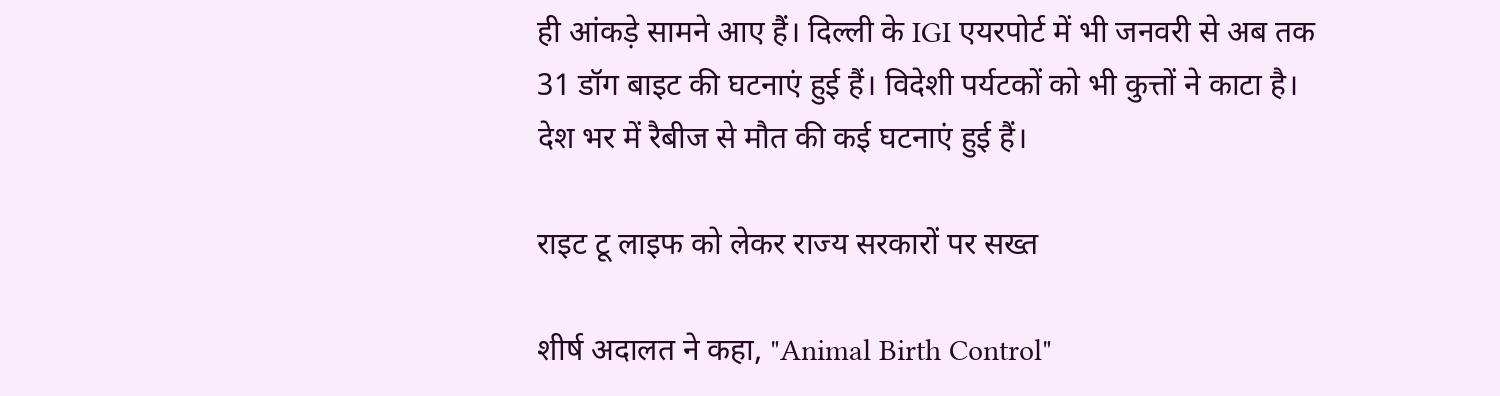ही आंकड़े सामने आए हैं। दिल्ली के IGI एयरपोर्ट में भी जनवरी से अब तक 31 डॉग बाइट की घटनाएं हुई हैं। विदेशी पर्यटकों को भी कुत्तों ने काटा है। देश भर में रैबीज से मौत की कई घटनाएं हुई हैं।

राइट टू लाइफ को लेकर राज्य सरकारों पर सख्त

शीर्ष अदालत ने कहा, "Animal Birth Control"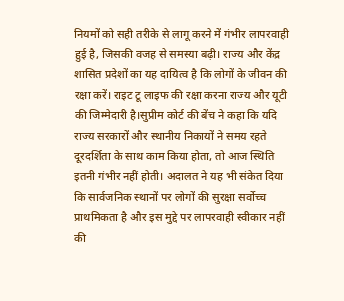नियमों को सही तरीके से लागू करने में गंभीर लापरवाही हुई है, जिसकी वजह से समस्या बढ़ी। राज्य और केंद्र शासित प्रदेशों का यह दायित्व है कि लोगों के जीवन की रक्षा करें। राइट टू लाइफ की रक्षा करना राज्य और यूटी की जिम्मेदारी है।सुप्रीम कोर्ट की बेंच ने कहा कि यदि राज्य सरकारों और स्थानीय निकायों ने समय रहते दूरदर्शिता के साथ काम किया होता, तो आज स्थिति इतनी गंभीर नहीं होती। अदालत ने यह भी संकेत दिया कि सार्वजनिक स्थानों पर लोगों की सुरक्षा सर्वोच्च प्राथमिकता है और इस मुद्दे पर लापरवाही स्वीकार नहीं की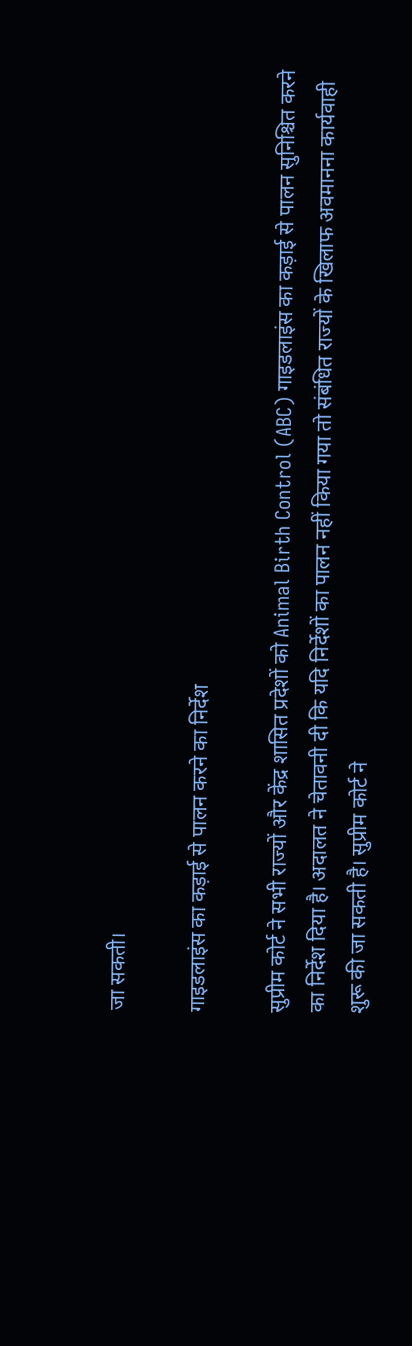जा सकती।

गाइडलाइंस का कड़ाई से पालन करने का निर्देश

सुप्रीम कोर्ट ने सभी राज्यों और केंद्र शासित प्रदेशों को Animal Birth Control (ABC) गाइडलाइंस का कड़ाई से पालन सुनिश्चित करने का निर्देश दिया है। अदालत ने चेतावनी दी कि यदि निर्देशों का पालन नहीं किया गया तो संबंधित राज्यों के खिलाफ अवमानना कार्यवाही शुरू की जा सकती है। सुप्रीम कोर्ट ने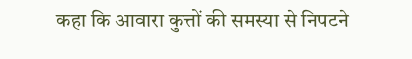कहा कि आवारा कुत्तों की समस्या से निपटने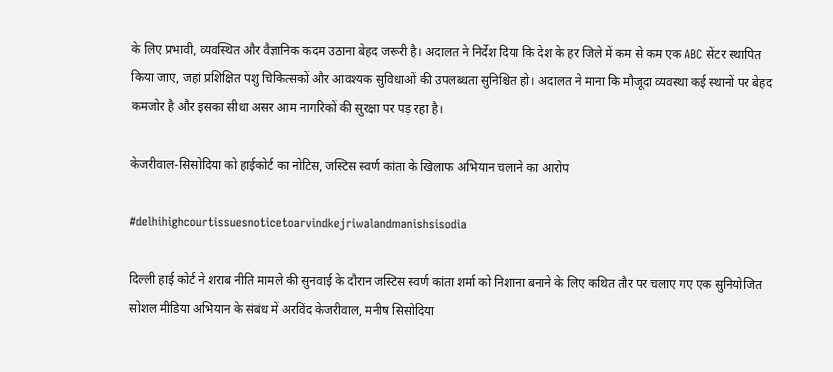के लिए प्रभावी, व्यवस्थित और वैज्ञानिक कदम उठाना बेहद जरूरी है। अदालत ने निर्देश दिया कि देश के हर जिले में कम से कम एक ABC सेंटर स्थापित किया जाए, जहां प्रशिक्षित पशु चिकित्सकों और आवश्यक सुविधाओं की उपलब्धता सुनिश्चित हो। अदालत ने माना कि मौजूदा व्यवस्था कई स्थानों पर बेहद कमजोर है और इसका सीधा असर आम नागरिकों की सुरक्षा पर पड़ रहा है।

केजरीवाल-सिसोदिया को हाईकोर्ट का नोटिस, जस्टिस स्वर्ण कांता के खिलाफ अभियान चलाने का आरोप

#delhihighcourtissuesnoticetoarvindkejriwalandmanishsisodia

दिल्ली हाई कोर्ट ने शराब नीति मामले की सुनवाई के दौरान जस्टिस स्वर्ण कांता शर्मा को निशाना बनाने के लिए कथित तौर पर चलाए गए एक सुनियोजित सोशल मीडिया अभियान के संबंध में अरविंद केजरीवाल, मनीष सिसोदिया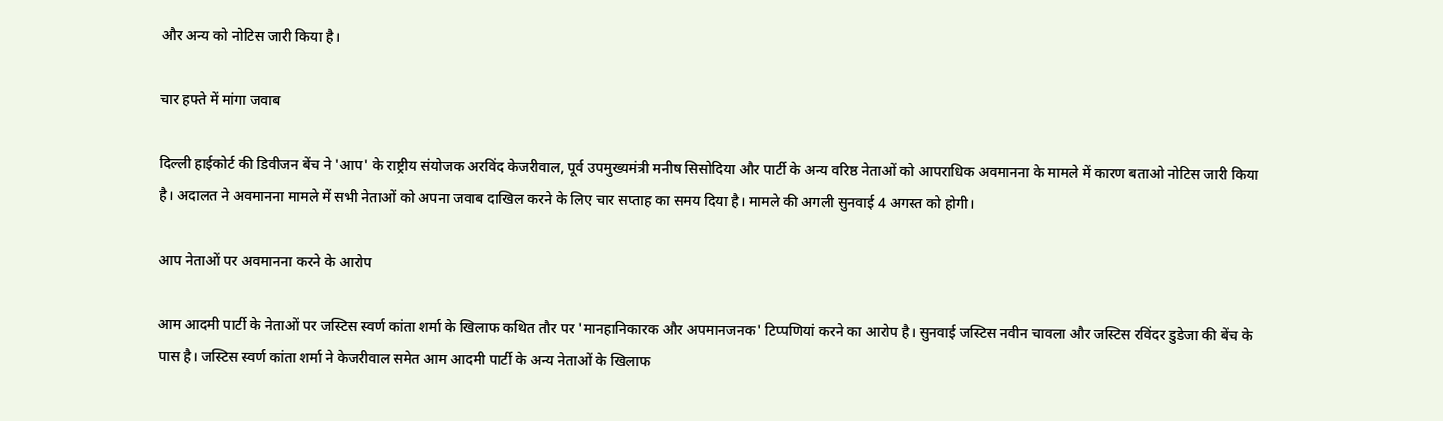और अन्य को नोटिस जारी किया है।

चार हफ्ते में मांगा जवाब

दिल्ली हाईकोर्ट की डिवीजन बेंच ने 'आप' के राष्ट्रीय संयोजक अरविंद केजरीवाल, पूर्व उपमुख्यमंत्री मनीष सिसोदिया और पार्टी के अन्य वरिष्ठ नेताओं को आपराधिक अवमानना के मामले में कारण बताओ नोटिस जारी किया है। अदालत ने अवमानना मामले में सभी नेताओं को अपना जवाब दाखिल करने के लिए चार सप्ताह का समय दिया है। मामले की अगली सुनवाई 4 अगस्त को होगी।

आप नेताओं पर अवमानना करने के आरोप

आम आदमी पार्टी के नेताओं पर जस्टिस स्वर्ण कांता शर्मा के खिलाफ कथित तौर पर 'मानहानिकारक और अपमानजनक' टिप्पणियां करने का आरोप है। सुनवाई जस्टिस नवीन चावला और जस्टिस रविंदर डुडेजा की बेंच के पास है। जस्टिस स्वर्ण कांता शर्मा ने केजरीवाल समेत आम आदमी पार्टी के अन्य नेताओं के खिलाफ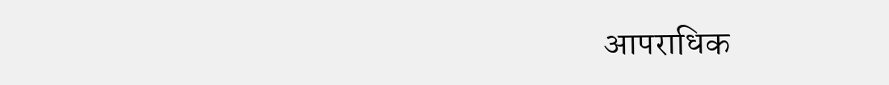आपराधिक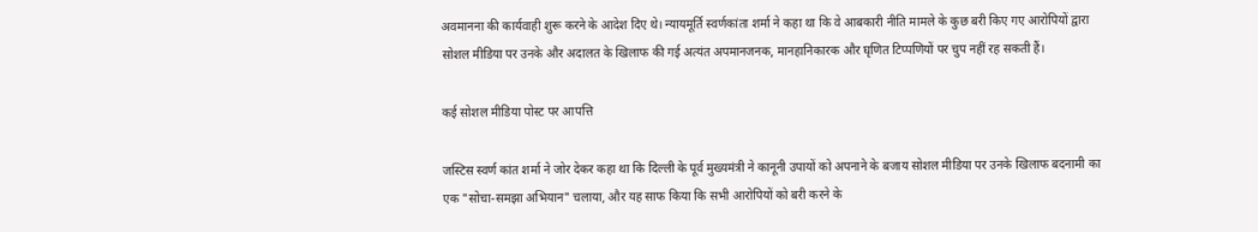अवमानना की कार्यवाही शुरू करने के आदेश दिए थे। न्यायमूर्ति स्वर्णकांता शर्मा ने कहा था कि वे आबकारी नीति मामले के कुछ बरी किए गए आरोपियों द्वारा सोशल मीडिया पर उनके और अदालत के खिलाफ की गई अत्यंत अपमानजनक, मानहानिकारक और घृणित टिप्पणियों पर चुप नहीं रह सकती हैं।

कई सोशल मीडिया पोस्ट पर आपत्ति

जस्टिस स्वर्ण कांत शर्मा ने जोर देकर कहा था कि दिल्ली के पूर्व मुख्यमंत्री ने कानूनी उपायों को अपनाने के बजाय सोशल मीडिया पर उनके खिलाफ बदनामी का एक "सोचा-समझा अभियान" चलाया, और यह साफ किया कि सभी आरोपियों को बरी करने के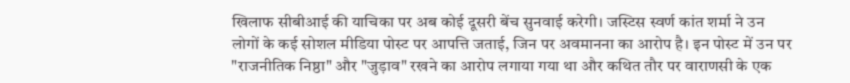खिलाफ सीबीआई की याचिका पर अब कोई दूसरी बेंच सुनवाई करेगी। जस्टिस स्वर्ण कांत शर्मा ने उन लोगों के कई सोशल मीडिया पोस्ट पर आपत्ति जताई, जिन पर अवमानना का आरोप है। इन पोस्ट में उन पर "राजनीतिक निष्ठा" और "जुड़ाव" रखने का आरोप लगाया गया था और कथित तौर पर वाराणसी के एक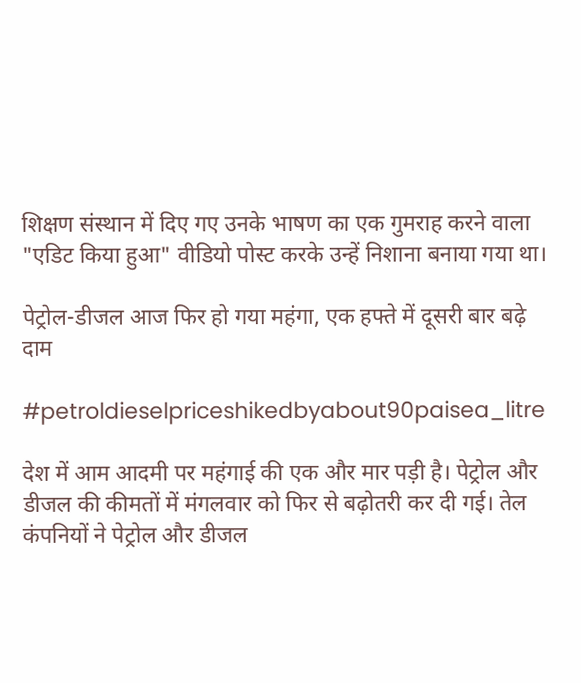शिक्षण संस्थान में दिए गए उनके भाषण का एक गुमराह करने वाला "एडिट किया हुआ" वीडियो पोस्ट करके उन्हें निशाना बनाया गया था।

पेट्रोल-डीजल आज फिर हो गया महंगा, एक हफ्ते में दूसरी बार बढ़े दाम

#petroldieselpriceshikedbyabout90paisea_litre

देश में आम आदमी पर महंगाई की एक और मार पड़ी है। पेट्रोल और डीजल की कीमतों में मंगलवार को फिर से बढ़ोतरी कर दी गई। तेल कंपनियों ने पेट्रोल और डीजल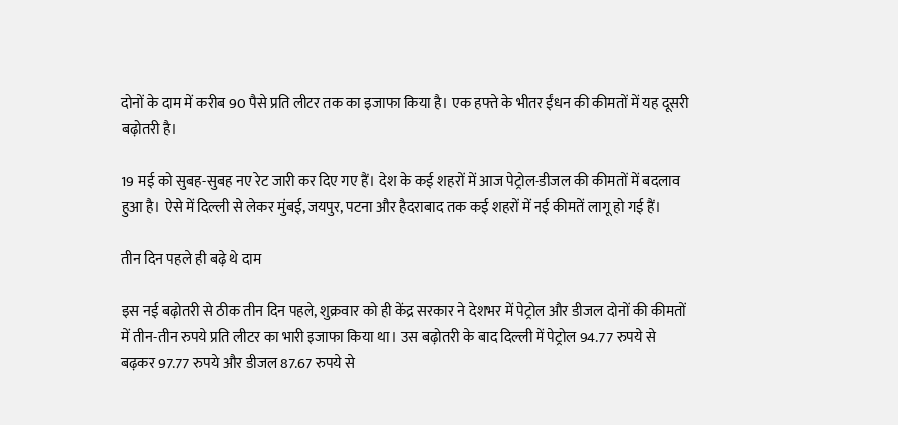दोनों के दाम में करीब 90 पैसे प्रति लीटर तक का इजाफा किया है। एक हफ्ते के भीतर ईंधन की कीमतों में यह दूसरी बढ़ोतरी है।

19 मई को सुबह-सुबह नए रेट जारी कर दिए गए हैं। देश के कई शहरों में आज पेट्रोल-डीजल की कीमतों में बदलाव हुआ है। ऐसे में दिल्ली से लेकर मुंबई, जयपुर, पटना और हैदराबाद तक कई शहरों में नई कीमतें लागू हो गई हैं।

तीन दिन पहले ही बढ़े थे दाम

इस नई बढ़ोतरी से ठीक तीन दिन पहले, शुक्रवार को ही केंद्र सरकार ने देशभर में पेट्रोल और डीजल दोनों की कीमतों में तीन-तीन रुपये प्रति लीटर का भारी इजाफा किया था। उस बढ़ोतरी के बाद दिल्ली में पेट्रोल 94.77 रुपये से बढ़कर 97.77 रुपये और डीजल 87.67 रुपये से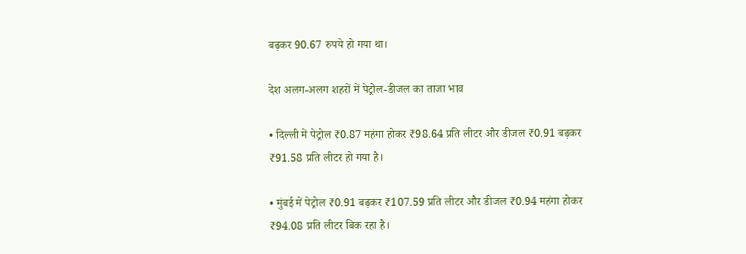बढ़कर 90.67 रुपये हो गया था।

देश अलग-अलग शहरों में पेट्रोल-डीजल का ताजा भाव

• दिल्ली में पेट्रोल ₹0.87 महंगा होकर ₹98.64 प्रति लीटर और डीजल ₹0.91 बढ़कर ₹91.58 प्रति लीटर हो गया है।

• मुंबई में पेट्रोल ₹0.91 बढ़कर ₹107.59 प्रति लीटर और डीजल ₹0.94 महंगा होकर ₹94.08 प्रति लीटर बिक रहा है।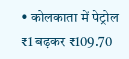• कोलकाता में पेट्रोल ₹1 बढ़कर ₹109.70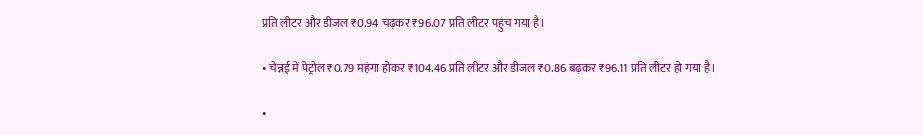प्रति लीटर और डीजल ₹0.94 चढ़कर ₹96.07 प्रति लीटर पहुंच गया है।

• चेन्नई में पेट्रोल ₹0.79 महंगा होकर ₹104.46 प्रति लीटर और डीजल ₹0.86 बढ़कर ₹96.11 प्रति लीटर हो गया है।

•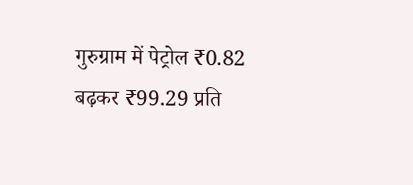गुरुग्राम में पेट्रोल ₹0.82 बढ़कर ₹99.29 प्रति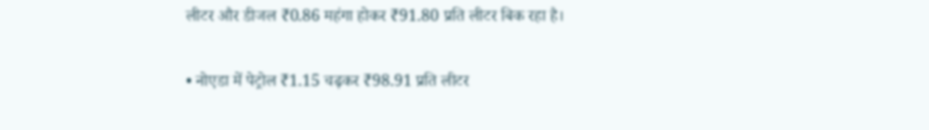लीटर और डीजल ₹0.86 महंगा होकर ₹91.80 प्रति लीटर बिक रहा है।

• नोएडा में पेट्रोल ₹1.15 चढ़कर ₹98.91 प्रति लीटर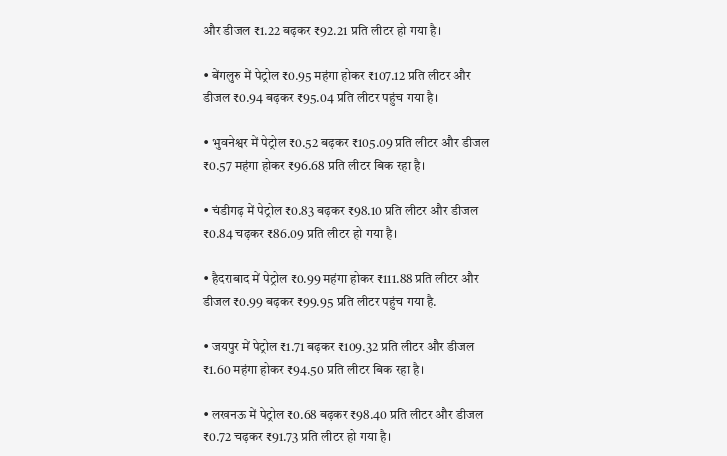और डीजल ₹1.22 बढ़कर ₹92.21 प्रति लीटर हो गया है।

• बेंगलुरु में पेट्रोल ₹0.95 महंगा होकर ₹107.12 प्रति लीटर और डीजल ₹0.94 बढ़कर ₹95.04 प्रति लीटर पहुंच गया है।

• भुवनेश्वर में पेट्रोल ₹0.52 बढ़कर ₹105.09 प्रति लीटर और डीजल ₹0.57 महंगा होकर ₹96.68 प्रति लीटर बिक रहा है।

• चंडीगढ़ में पेट्रोल ₹0.83 बढ़कर ₹98.10 प्रति लीटर और डीजल ₹0.84 चढ़कर ₹86.09 प्रति लीटर हो गया है।

• हैदराबाद में पेट्रोल ₹0.99 महंगा होकर ₹111.88 प्रति लीटर और डीजल ₹0.99 बढ़कर ₹99.95 प्रति लीटर पहुंच गया है.

• जयपुर में पेट्रोल ₹1.71 बढ़कर ₹109.32 प्रति लीटर और डीजल ₹1.60 महंगा होकर ₹94.50 प्रति लीटर बिक रहा है।

• लखनऊ में पेट्रोल ₹0.68 बढ़कर ₹98.40 प्रति लीटर और डीजल ₹0.72 चढ़कर ₹91.73 प्रति लीटर हो गया है।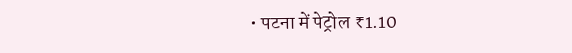• पटना में पेट्रोल ₹1.10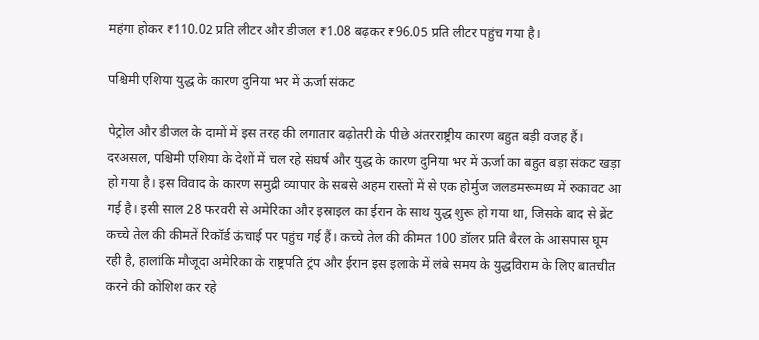महंगा होकर ₹110.02 प्रति लीटर और डीजल ₹1.08 बढ़कर ₹96.05 प्रति लीटर पहुंच गया है।

पश्चिमी एशिया युद्ध के कारण दुनिया भर में ऊर्जा संकट

पेट्रोल और डीजल के दामों में इस तरह की लगातार बढ़ोतरी के पीछे अंतरराष्ट्रीय कारण बहुत बड़ी वजह हैं। दरअसल, पश्चिमी एशिया के देशों में चल रहे संघर्ष और युद्ध के कारण दुनिया भर में ऊर्जा का बहुत बड़ा संकट खड़ा हो गया है। इस विवाद के कारण समुद्री व्यापार के सबसे अहम रास्तों में से एक होर्मुज जलडमरूमध्य में रुकावट आ गई है। इसी साल 28 फरवरी से अमेरिका और इस्राइल का ईरान के साथ युद्ध शुरू हो गया था, जिसके बाद से ब्रेंट कच्चे तेल की कीमतें रिकॉर्ड ऊंचाई पर पहुंच गई हैं। कच्चे तेल की कीमत 100 डॉलर प्रति बैरल के आसपास घूम रही है, हालांकि मौजूदा अमेरिका के राष्ट्रपति ट्रंप और ईरान इस इलाके में लंबे समय के युद्धविराम के लिए बातचीत करने की कोशिश कर रहे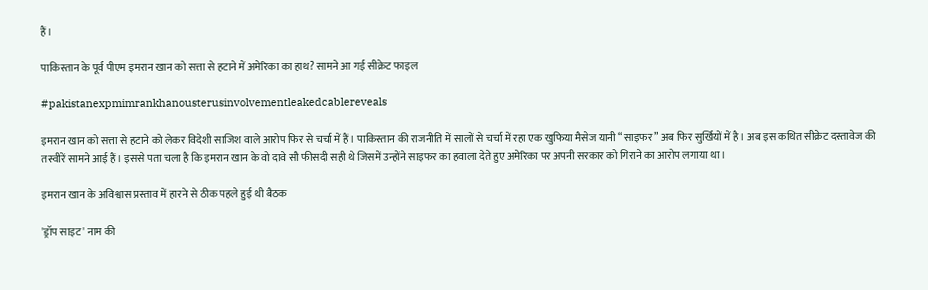हैं।

पाकिस्तान के पूर्व पीएम इमरान खान को सत्ता से हटाने में अमेरिका का हाथ? सामने आ गई सीक्रेट फाइल

#pakistanexpmimrankhanousterusinvolvementleakedcablereveals

इमरान खान को सत्ता से हटाने को लेकर विदेशी साजिश वाले आरोप फिर से चर्चा में हैं। पाकिस्तान की राजनीति में सालों से चर्चा में रहा एक खुफिया मैसेज यानी “साइफर” अब फिर सुर्खियों में है। अब इस कथित सीक्रेट दस्तावेज की तस्वीरें सामने आई हैं। इससे पता चला है कि इमरान खान के वो दावे सौ फीसदी सही थे जिसमें उन्होंने साइफर का हवाला देते हुए अमेरिका पर अपनी सरकार को गिराने का आरोप लगाया था।

इमरान खान के अविश्वास प्रस्ताव में हारने से ठीक पहले हुई थी बैठक

'ड्रॉप साइट' नाम की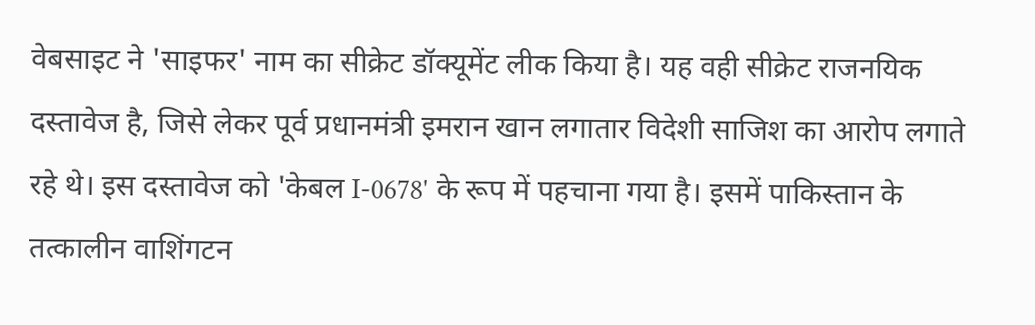वेबसाइट ने 'साइफर' नाम का सीक्रेट डॉक्यूमेंट लीक किया है। यह वही सीक्रेट राजनयिक दस्तावेज है, जिसे लेकर पूर्व प्रधानमंत्री इमरान खान लगातार विदेशी साजिश का आरोप लगाते रहे थे। इस दस्तावेज को 'केबल I-0678' के रूप में पहचाना गया है। इसमें पाकिस्तान के तत्कालीन वाशिंगटन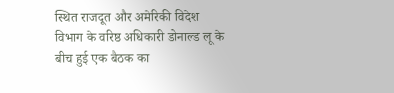स्थित राजदूत और अमेरिकी विदेश विभाग के वरिष्ठ अधिकारी डोनाल्ड लू के बीच हुई एक बैठक का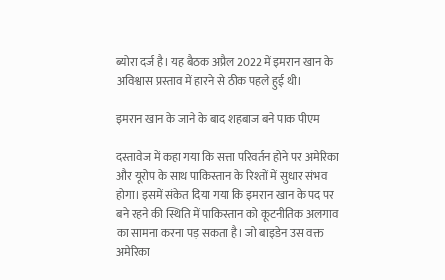ब्योरा दर्ज है। यह बैठक अप्रैल 2022 में इमरान खान के अविश्वास प्रस्ताव में हारने से ठीक पहले हुई थी।

इमरान खान के जाने के बाद शहबाज बने पाक पीएम

दस्तावेज में कहा गया कि सत्ता परिवर्तन होने पर अमेरिका और यूरोप के साथ पाकिस्तान के रिश्तों में सुधार संभव होगा। इसमें संकेत दिया गया कि इमरान खान के पद पर बने रहने की स्थिति में पाकिस्तान को कूटनीतिक अलगाव का सामना करना पड़ सकता है। जो बाइडेन उस वक्त अमेरिका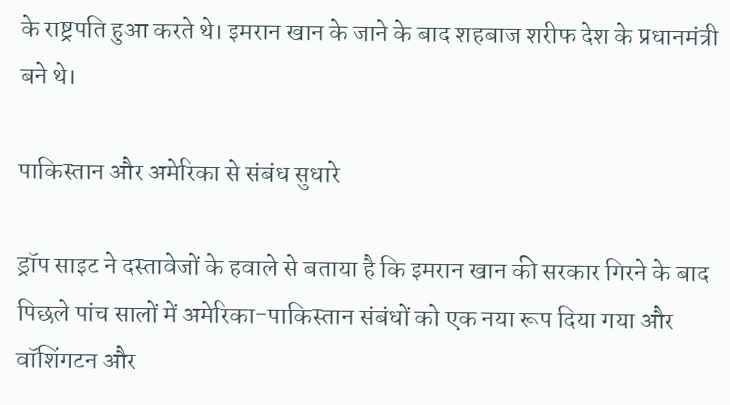के राष्ट्रपति हुआ करते थे। इमरान खान के जाने के बाद शहबाज शरीफ देश के प्रधानमंत्री बने थे।

पाकिस्तान और अमेरिका से संबंध सुधारे

ड्रॉप साइट ने दस्तावेजों के हवाले से बताया है कि इमरान खान की सरकार गिरने के बाद पिछले पांच सालों में अमेरिका-पाकिस्तान संबंधों को एक नया रूप दिया गया और वॉशिंगटन और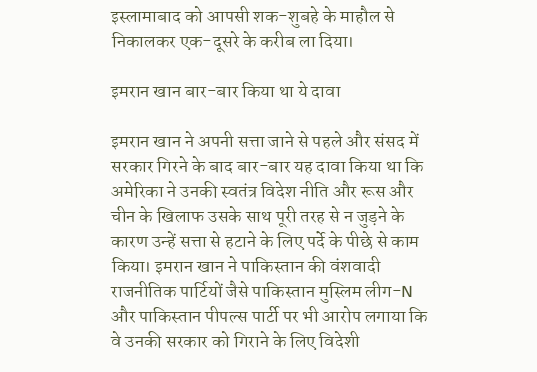इस्लामाबाद को आपसी शक-शुबहे के माहौल से निकालकर एक-दूसरे के करीब ला दिया।

इमरान खान बार-बार किया था ये दावा

इमरान खान ने अपनी सत्ता जाने से पहले और संसद में सरकार गिरने के बाद बार-बार यह दावा किया था कि अमेरिका ने उनकी स्वतंत्र विदेश नीति और रूस और चीन के खिलाफ उसके साथ पूरी तरह से न जुड़ने के कारण उन्हें सत्ता से हटाने के लिए पर्दे के पीछे से काम किया। इमरान खान ने पाकिस्तान की वंशवादी राजनीतिक पार्टियों जैसे पाकिस्तान मुस्लिम लीग-N और पाकिस्तान पीपल्स पार्टी पर भी आरोप लगाया कि वे उनकी सरकार को गिराने के लिए विदेशी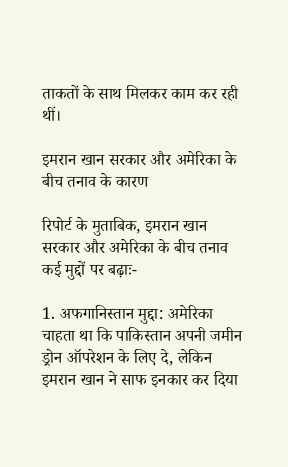ताकतों के साथ मिलकर काम कर रही थीं।

इमरान खान सरकार और अमेरिका के बीच तनाव के कारण

रिपोर्ट के मुताबिक, इमरान खान सरकार और अमेरिका के बीच तनाव कई मुद्दों पर बढ़ाः-

1. अफगानिस्तान मुद्दा: अमेरिका चाहता था कि पाकिस्तान अपनी जमीन ड्रोन ऑपरेशन के लिए दे, लेकिन इमरान खान ने साफ इनकार कर दिया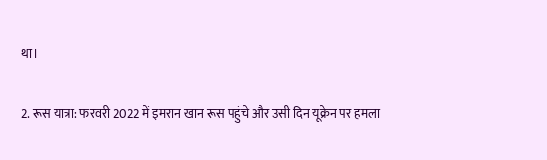था।

2. रूस यात्रा: फरवरी 2022 में इमरान खान रूस पहुंचे और उसी दिन यूक्रेन पर हमला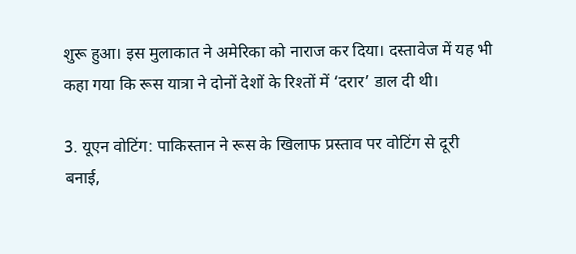शुरू हुआ। इस मुलाकात ने अमेरिका को नाराज कर दिया। दस्तावेज में यह भी कहा गया कि रूस यात्रा ने दोनों देशों के रिश्तों में ‘दरार’ डाल दी थी।

3. यूएन वोटिंग: पाकिस्तान ने रूस के खिलाफ प्रस्ताव पर वोटिंग से दूरी बनाई,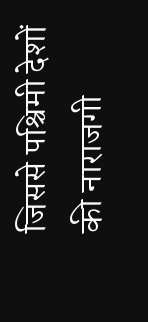जिससे पश्चिमी देशों की नाराजगी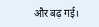और बढ़ गई।